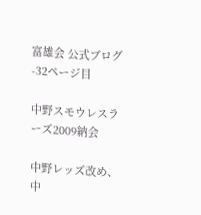富雄会 公式ブログ -32ページ目

中野スモウレスラーズ2009納会

中野レッズ改め、中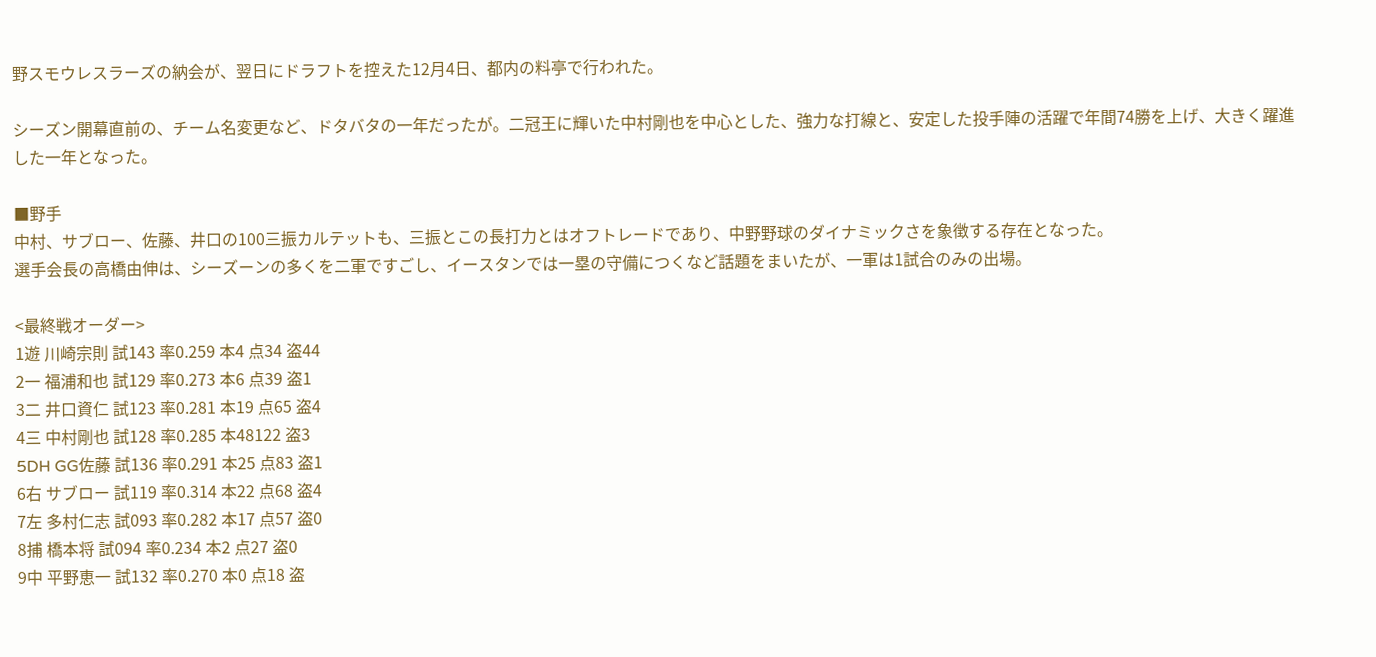野スモウレスラーズの納会が、翌日にドラフトを控えた12月4日、都内の料亭で行われた。

シーズン開幕直前の、チーム名変更など、ドタバタの一年だったが。二冠王に輝いた中村剛也を中心とした、強力な打線と、安定した投手陣の活躍で年間74勝を上げ、大きく躍進した一年となった。

■野手
中村、サブロー、佐藤、井口の100三振カルテットも、三振とこの長打力とはオフトレードであり、中野野球のダイナミックさを象徴する存在となった。
選手会長の高橋由伸は、シーズーンの多くを二軍ですごし、イースタンでは一塁の守備につくなど話題をまいたが、一軍は1試合のみの出場。

<最終戦オーダー>
1遊 川崎宗則 試143 率0.259 本4 点34 盗44
2一 福浦和也 試129 率0.273 本6 点39 盗1
3二 井口資仁 試123 率0.281 本19 点65 盗4
4三 中村剛也 試128 率0.285 本48122 盗3
5DH GG佐藤 試136 率0.291 本25 点83 盗1
6右 サブロー 試119 率0.314 本22 点68 盗4
7左 多村仁志 試093 率0.282 本17 点57 盗0
8捕 橋本将 試094 率0.234 本2 点27 盗0
9中 平野恵一 試132 率0.270 本0 点18 盗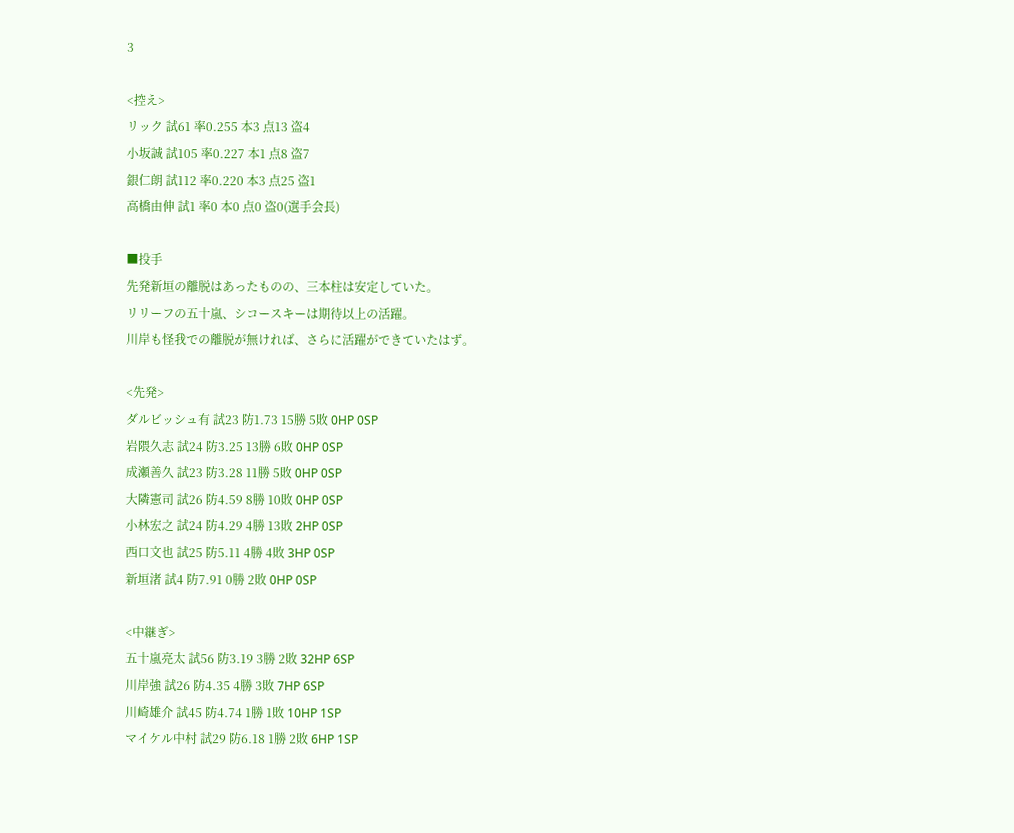3

<控え>
リック 試61 率0.255 本3 点13 盗4
小坂誠 試105 率0.227 本1 点8 盗7
銀仁朗 試112 率0.220 本3 点25 盗1
高橋由伸 試1 率0 本0 点0 盗0(選手会長)

■投手
先発新垣の離脱はあったものの、三本柱は安定していた。
リリーフの五十嵐、シコースキーは期待以上の活躍。
川岸も怪我での離脱が無ければ、さらに活躍ができていたはず。

<先発>
ダルビッシュ有 試23 防1.73 15勝 5敗 0HP 0SP
岩隈久志 試24 防3.25 13勝 6敗 0HP 0SP
成瀬善久 試23 防3.28 11勝 5敗 0HP 0SP
大隣憲司 試26 防4.59 8勝 10敗 0HP 0SP
小林宏之 試24 防4.29 4勝 13敗 2HP 0SP
西口文也 試25 防5.11 4勝 4敗 3HP 0SP
新垣渚 試4 防7.91 0勝 2敗 0HP 0SP

<中継ぎ>
五十嵐亮太 試56 防3.19 3勝 2敗 32HP 6SP
川岸強 試26 防4.35 4勝 3敗 7HP 6SP
川崎雄介 試45 防4.74 1勝 1敗 10HP 1SP
マイケル中村 試29 防6.18 1勝 2敗 6HP 1SP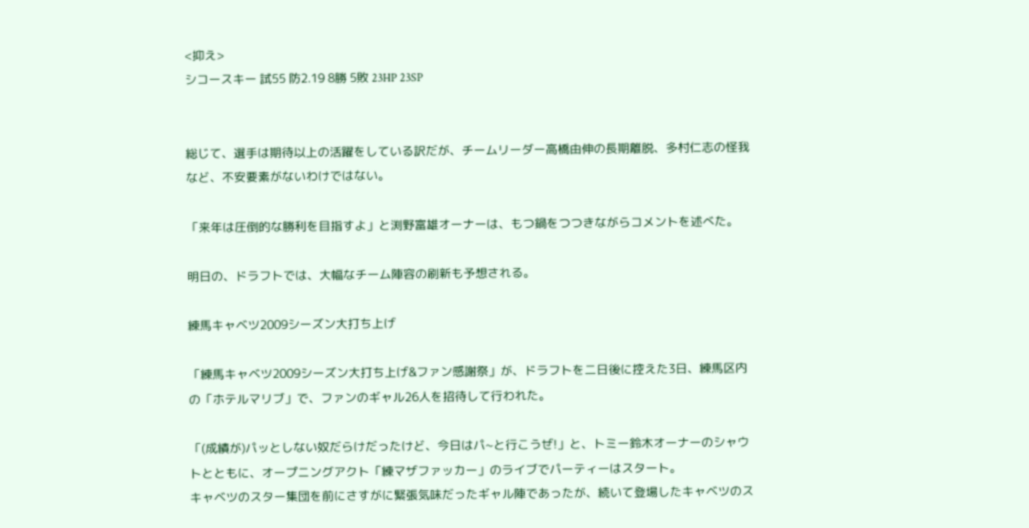<抑え>
シコースキー 試55 防2.19 8勝 5敗 23HP 23SP


総じて、選手は期待以上の活躍をしている訳だが、チームリーダー高橋由伸の長期離脱、多村仁志の怪我など、不安要素がないわけではない。

「来年は圧倒的な勝利を目指すよ」と渕野富雄オーナーは、もつ鍋をつつきながらコメントを述べた。

明日の、ドラフトでは、大幅なチーム陣容の刷新も予想される。

練馬キャベツ2009シーズン大打ち上げ

「練馬キャベツ2009シーズン大打ち上げ&ファン感謝祭」が、ドラフトを二日後に控えた3日、練馬区内の「ホテルマリブ」で、ファンのギャル26人を招待して行われた。

「(成績が)パッとしない奴だらけだったけど、今日はパ~と行こうぜ!」と、トミー鈴木オーナーのシャウトとともに、オープニングアクト「練マザファッカー」のライブでパーティーはスタート。
キャベツのスター集団を前にさすがに緊張気味だったギャル陣であったが、続いて登場したキャベツのス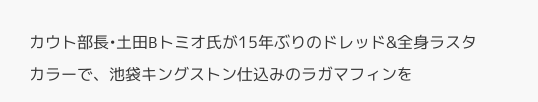カウト部長•土田Bトミオ氏が15年ぶりのドレッド&全身ラスタカラーで、池袋キングストン仕込みのラガマフィンを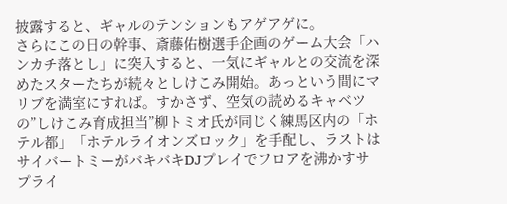披露すると、ギャルのテンションもアゲアゲに。
さらにこの日の幹事、斎藤佑樹選手企画のゲーム大会「ハンカチ落とし」に突入すると、一気にギャルとの交流を深めたスターたちが続々としけこみ開始。あっという間にマリブを満室にすれば。すかさず、空気の読めるキャベツの”しけこみ育成担当”柳トミオ氏が同じく練馬区内の「ホテル都」「ホテルライオンズロック」を手配し、ラストはサイバートミーがバキバキDJプレイでフロアを沸かすサプライ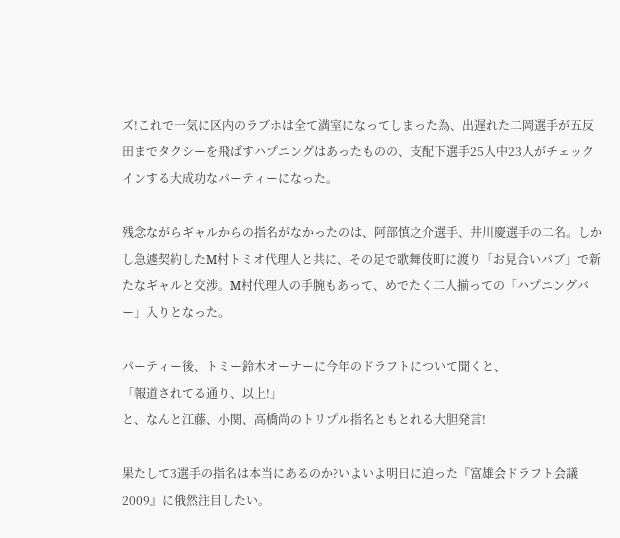ズ!これで一気に区内のラブホは全て満室になってしまった為、出遅れた二岡選手が五反田までタクシーを飛ばすハプニングはあったものの、支配下選手25人中23人がチェックインする大成功なパーティーになった。

残念ながらギャルからの指名がなかったのは、阿部慎之介選手、井川慶選手の二名。しかし急遽契約したM村トミオ代理人と共に、その足で歌舞伎町に渡り「お見合いパブ」で新たなギャルと交渉。M村代理人の手腕もあって、めでたく二人揃っての「ハプニングバー」入りとなった。

パーティー後、トミー鈴木オーナーに今年のドラフトについて聞くと、
「報道されてる通り、以上!」
と、なんと江藤、小関、高橋尚のトリプル指名ともとれる大胆発言!

果たして3選手の指名は本当にあるのか?いよいよ明日に迫った『富雄会ドラフト会議2009』に俄然注目したい。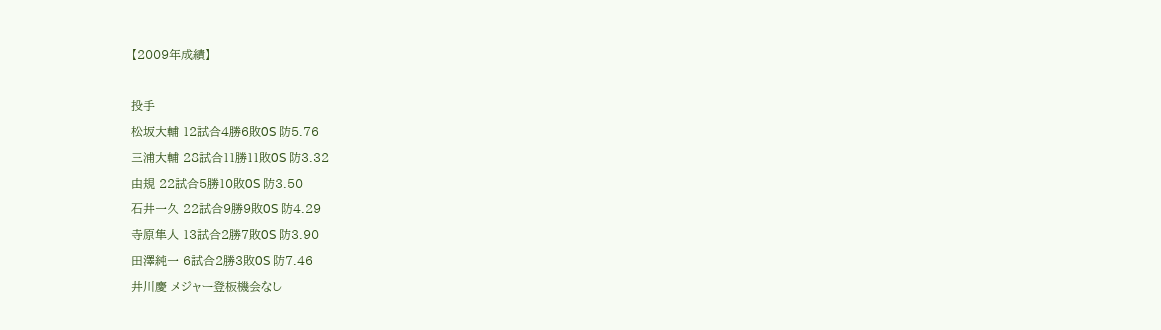【2009年成績】

投手
松坂大輔 12試合4勝6敗0S 防5.76
三浦大輔 28試合11勝11敗0S 防3.32
由規 22試合5勝10敗0S 防3.50
石井一久 22試合9勝9敗0S 防4.29
寺原隼人 13試合2勝7敗0S 防3.90
田澤純一 6試合2勝3敗0S 防7.46
井川慶 メジャー登板機会なし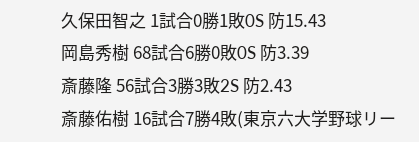久保田智之 1試合0勝1敗0S 防15.43
岡島秀樹 68試合6勝0敗0S 防3.39
斎藤隆 56試合3勝3敗2S 防2.43
斎藤佑樹 16試合7勝4敗(東京六大学野球リー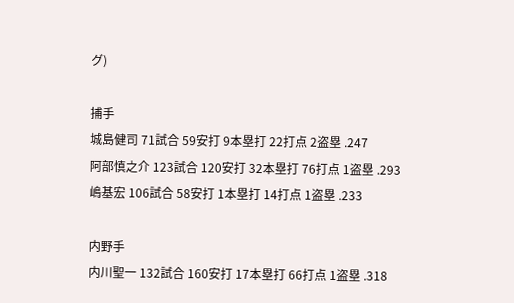グ)

捕手
城島健司 71試合 59安打 9本塁打 22打点 2盗塁 .247
阿部慎之介 123試合 120安打 32本塁打 76打点 1盗塁 .293
嶋基宏 106試合 58安打 1本塁打 14打点 1盗塁 .233

内野手
内川聖一 132試合 160安打 17本塁打 66打点 1盗塁 .318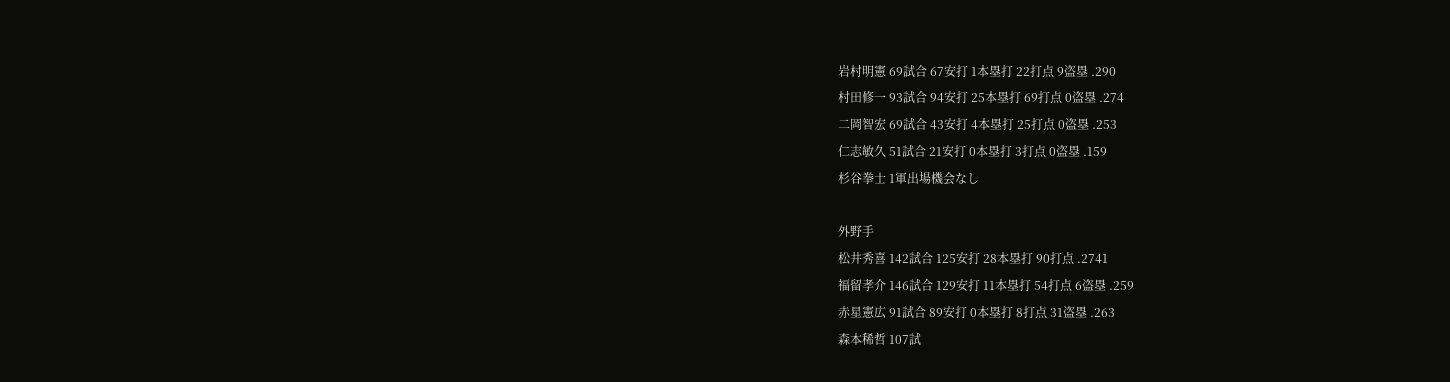岩村明憲 69試合 67安打 1本塁打 22打点 9盗塁 .290
村田修一 93試合 94安打 25本塁打 69打点 0盗塁 .274
二岡智宏 69試合 43安打 4本塁打 25打点 0盗塁 .253
仁志敏久 51試合 21安打 0本塁打 3打点 0盗塁 .159
杉谷拳士 1軍出場機会なし

外野手
松井秀喜 142試合 125安打 28本塁打 90打点 .2741
福留孝介 146試合 129安打 11本塁打 54打点 6盗塁 .259
赤星憲広 91試合 89安打 0本塁打 8打点 31盗塁 .263
森本稀哲 107試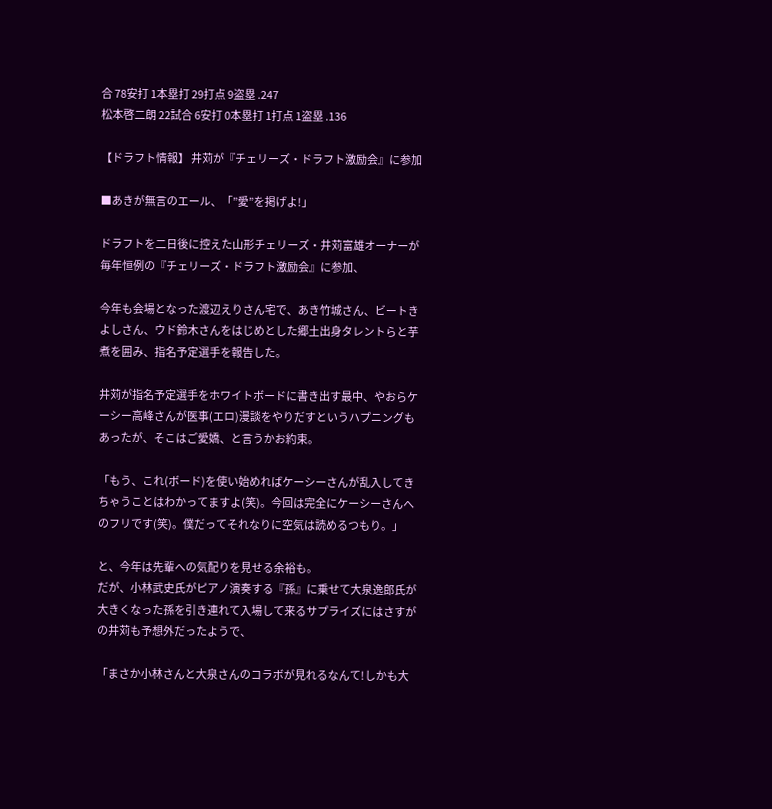合 78安打 1本塁打 29打点 9盗塁 .247
松本啓二朗 22試合 6安打 0本塁打 1打点 1盗塁 .136

【ドラフト情報】 井苅が『チェリーズ・ドラフト激励会』に参加

■あきが無言のエール、「”愛”を掲げよ!」

ドラフトを二日後に控えた山形チェリーズ・井苅富雄オーナーが毎年恒例の『チェリーズ・ドラフト激励会』に参加、

今年も会場となった渡辺えりさん宅で、あき竹城さん、ビートきよしさん、ウド鈴木さんをはじめとした郷土出身タレントらと芋煮を囲み、指名予定選手を報告した。

井苅が指名予定選手をホワイトボードに書き出す最中、やおらケーシー高峰さんが医事(エロ)漫談をやりだすというハプニングもあったが、そこはご愛嬌、と言うかお約束。

「もう、これ(ボード)を使い始めればケーシーさんが乱入してきちゃうことはわかってますよ(笑)。今回は完全にケーシーさんへのフリです(笑)。僕だってそれなりに空気は読めるつもり。」

と、今年は先輩への気配りを見せる余裕も。
だが、小林武史氏がピアノ演奏する『孫』に乗せて大泉逸郎氏が大きくなった孫を引き連れて入場して来るサプライズにはさすがの井苅も予想外だったようで、

「まさか小林さんと大泉さんのコラボが見れるなんて!しかも大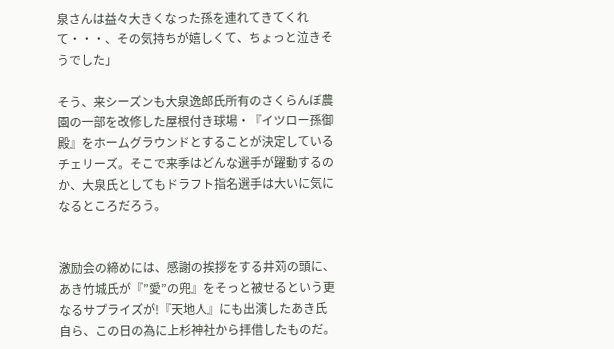泉さんは益々大きくなった孫を連れてきてくれて・・・、その気持ちが嬉しくて、ちょっと泣きそうでした」

そう、来シーズンも大泉逸郎氏所有のさくらんぼ農園の一部を改修した屋根付き球場・『イツロー孫御殿』をホームグラウンドとすることが決定しているチェリーズ。そこで来季はどんな選手が躍動するのか、大泉氏としてもドラフト指名選手は大いに気になるところだろう。


激励会の締めには、感謝の挨拶をする井苅の頭に、あき竹城氏が『”愛”の兜』をそっと被せるという更なるサプライズが!『天地人』にも出演したあき氏自ら、この日の為に上杉神社から拝借したものだ。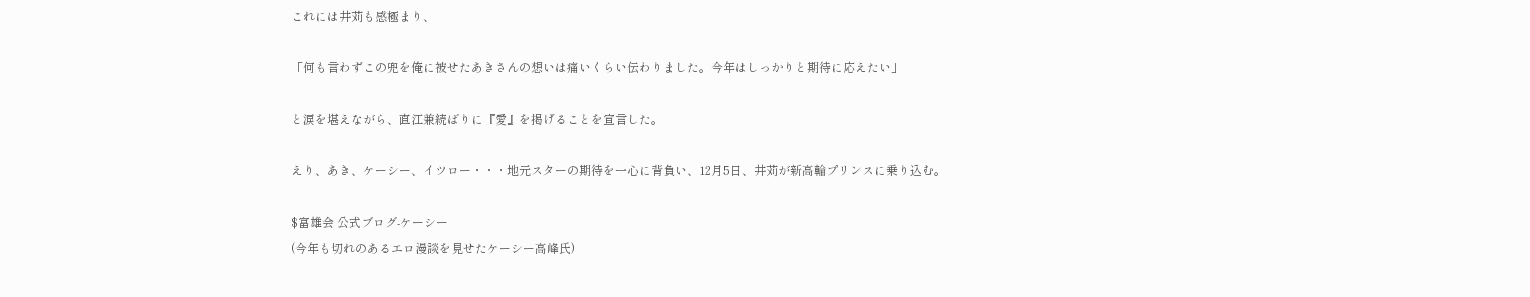これには井苅も感極まり、

「何も言わずこの兜を俺に被せたあきさんの想いは痛いくらい伝わりました。今年はしっかりと期待に応えたい」

と涙を堪えながら、直江兼続ばりに『愛』を掲げることを宣言した。

えり、あき、ケーシー、イツロー・・・地元スターの期待を一心に背負い、12月5日、井苅が新高輪プリンスに乗り込む。

$富雄会 公式ブログ-ケーシー
(今年も切れのあるエロ漫談を見せたケーシー高峰氏)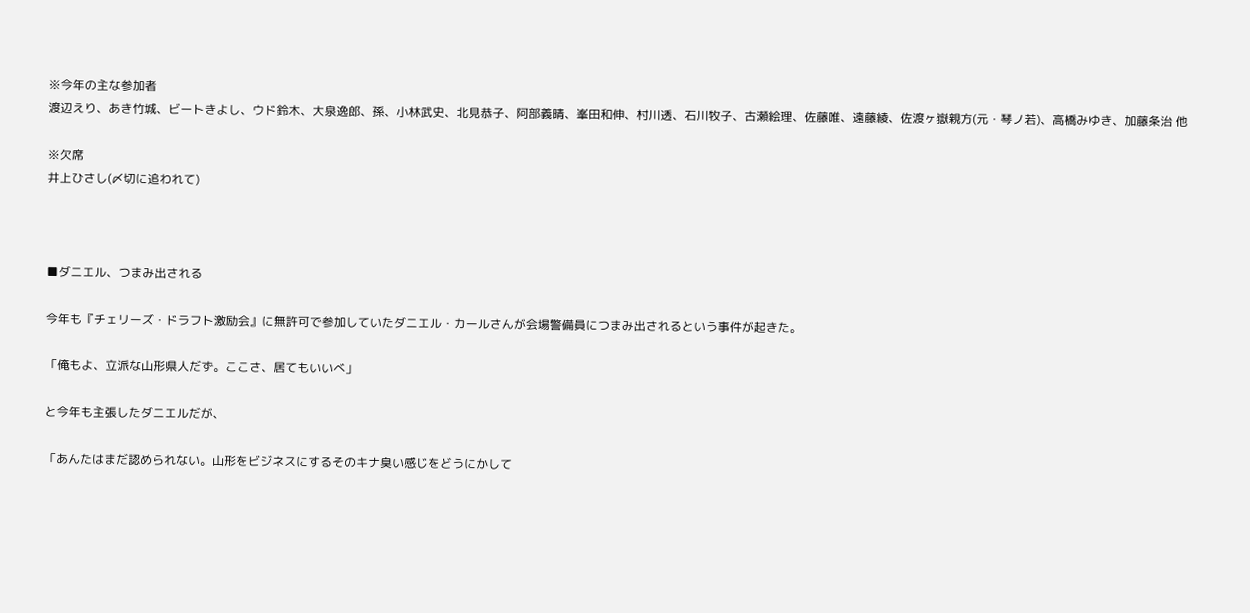※今年の主な参加者
渡辺えり、あき竹城、ビートきよし、ウド鈴木、大泉逸郎、孫、小林武史、北見恭子、阿部義晴、峯田和伸、村川透、石川牧子、古瀬絵理、佐藤唯、遠藤綾、佐渡ヶ嶽親方(元・琴ノ若)、高橋みゆき、加藤条治 他

※欠席
井上ひさし(〆切に追われて)



■ダニエル、つまみ出される

今年も『チェリーズ・ドラフト激励会』に無許可で参加していたダニエル・カールさんが会場警備員につまみ出されるという事件が起きた。

「俺もよ、立派な山形県人だず。ここさ、居てもいいべ」

と今年も主張したダニエルだが、

「あんたはまだ認められない。山形をビジネスにするそのキナ臭い感じをどうにかして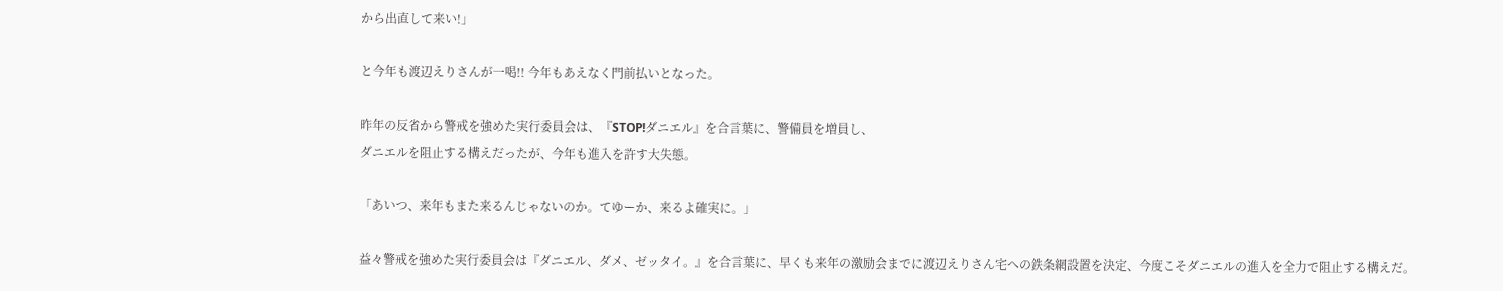から出直して来い!」

と今年も渡辺えりさんが一喝!! 今年もあえなく門前払いとなった。

昨年の反省から警戒を強めた実行委員会は、『STOP!ダニエル』を合言葉に、警備員を増員し、
ダニエルを阻止する構えだったが、今年も進入を許す大失態。

「あいつ、来年もまた来るんじゃないのか。てゆーか、来るよ確実に。」

益々警戒を強めた実行委員会は『ダニエル、ダメ、ゼッタイ。』を合言葉に、早くも来年の激励会までに渡辺えりさん宅への鉄条網設置を決定、今度こそダニエルの進入を全力で阻止する構えだ。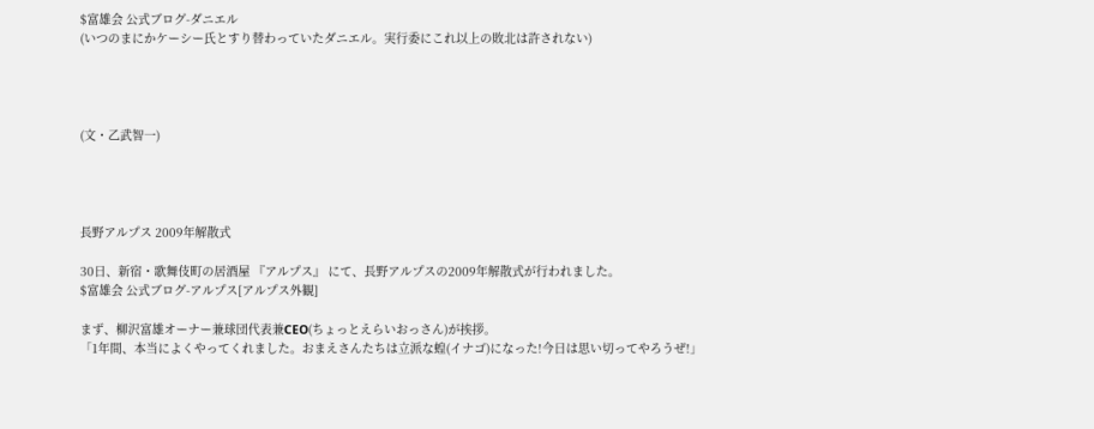$富雄会 公式ブログ-ダニエル
(いつのまにかケーシー氏とすり替わっていたダニエル。実行委にこれ以上の敗北は許されない)




(文・乙武智一)




長野アルプス 2009年解散式

30日、新宿・歌舞伎町の居酒屋 『アルプス』 にて、長野アルプスの2009年解散式が行われました。
$富雄会 公式ブログ-アルプス[アルプス外観]

まず、柳沢富雄オーナー兼球団代表兼CEO(ちょっとえらいおっさん)が挨拶。
「1年間、本当によくやってくれました。おまえさんたちは立派な蝗(イナゴ)になった!今日は思い切ってやろうぜ!」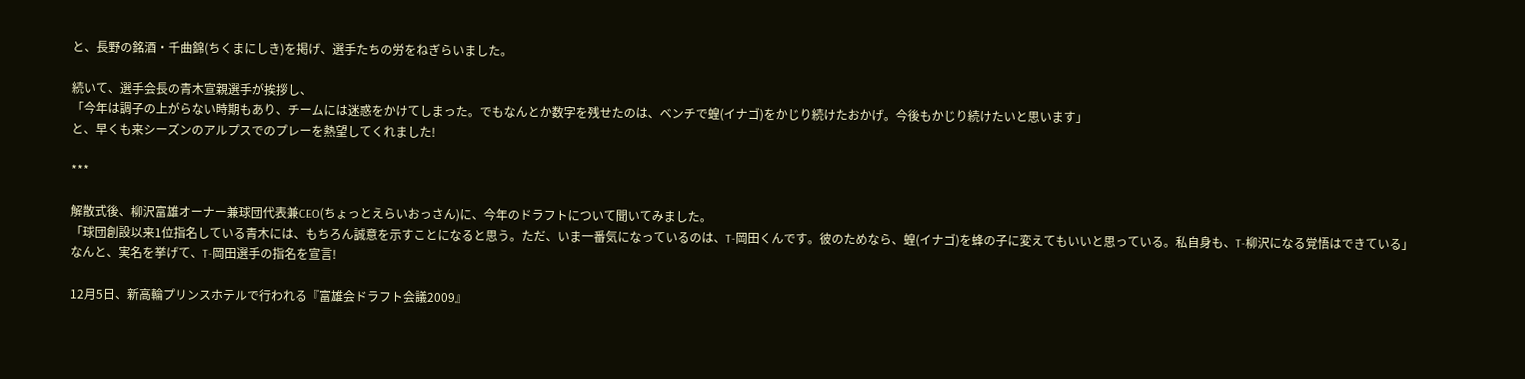と、長野の銘酒・千曲錦(ちくまにしき)を掲げ、選手たちの労をねぎらいました。

続いて、選手会長の青木宣親選手が挨拶し、
「今年は調子の上がらない時期もあり、チームには迷惑をかけてしまった。でもなんとか数字を残せたのは、ベンチで蝗(イナゴ)をかじり続けたおかげ。今後もかじり続けたいと思います」
と、早くも来シーズンのアルプスでのプレーを熱望してくれました!

***

解散式後、柳沢富雄オーナー兼球団代表兼CEO(ちょっとえらいおっさん)に、今年のドラフトについて聞いてみました。
「球団創設以来1位指名している青木には、もちろん誠意を示すことになると思う。ただ、いま一番気になっているのは、T-岡田くんです。彼のためなら、蝗(イナゴ)を蜂の子に変えてもいいと思っている。私自身も、T-柳沢になる覚悟はできている」
なんと、実名を挙げて、T-岡田選手の指名を宣言!

12月5日、新高輪プリンスホテルで行われる『富雄会ドラフト会議2009』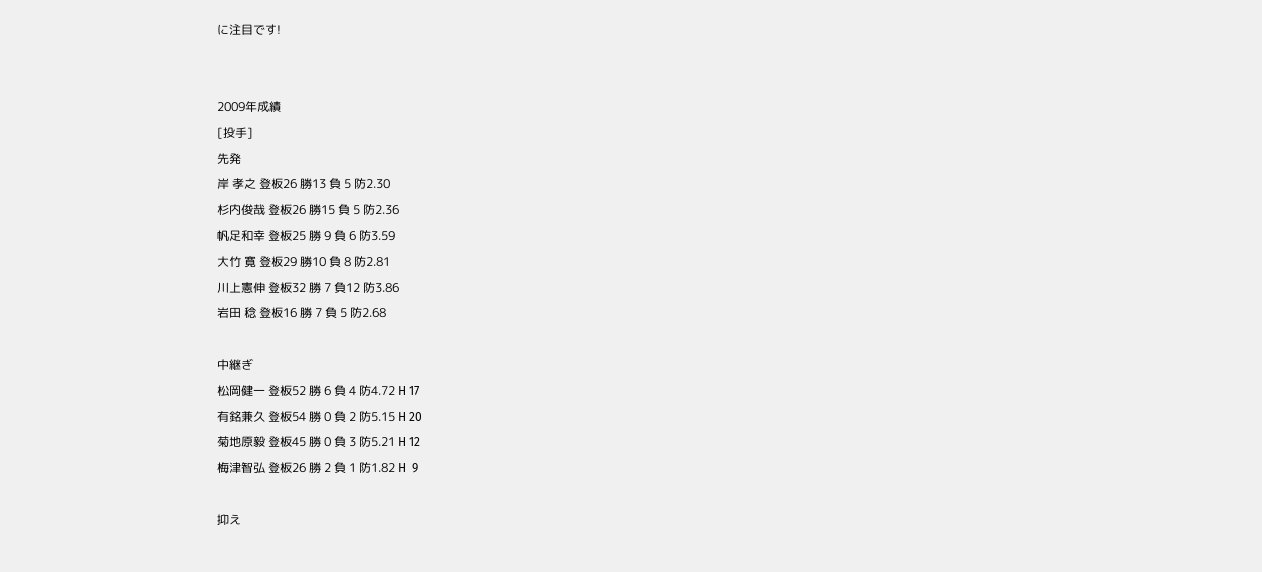に注目です!


2009年成績
[投手]
先発
岸 孝之 登板26 勝13 負 5 防2.30
杉内俊哉 登板26 勝15 負 5 防2.36
帆足和幸 登板25 勝 9 負 6 防3.59
大竹 寛 登板29 勝10 負 8 防2.81
川上憲伸 登板32 勝 7 負12 防3.86
岩田 稔 登板16 勝 7 負 5 防2.68

中継ぎ
松岡健一 登板52 勝 6 負 4 防4.72 H 17
有銘兼久 登板54 勝 0 負 2 防5.15 H 20
菊地原毅 登板45 勝 0 負 3 防5.21 H 12
梅津智弘 登板26 勝 2 負 1 防1.82 H  9

抑え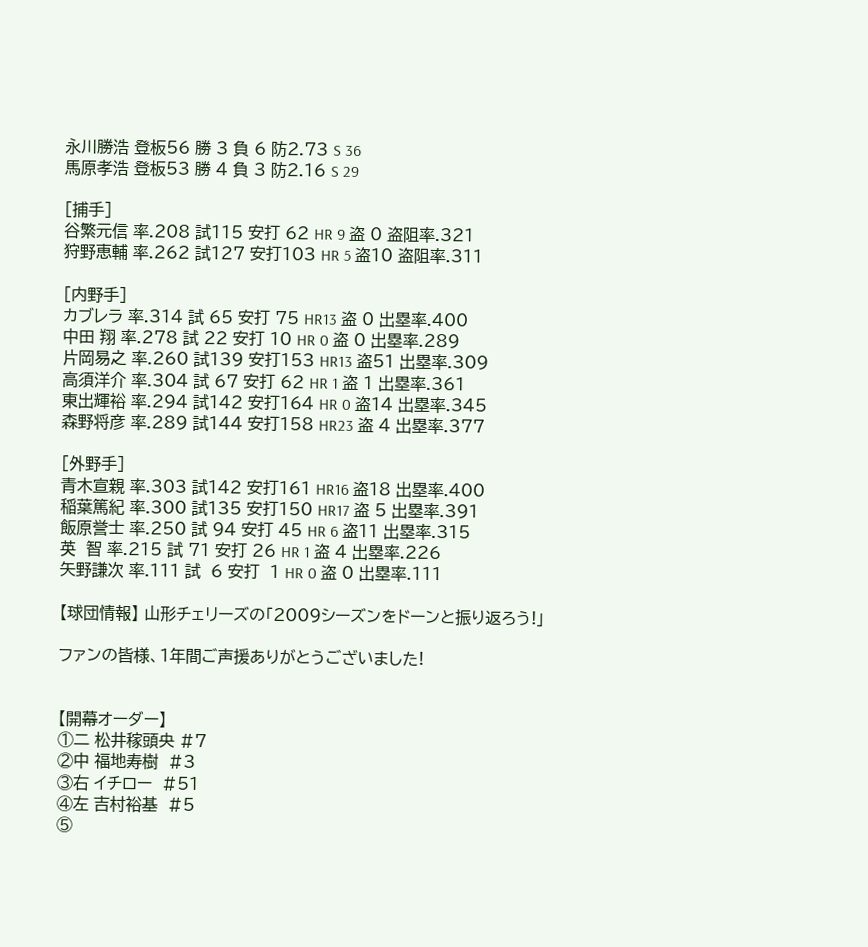永川勝浩 登板56 勝 3 負 6 防2.73 S 36
馬原孝浩 登板53 勝 4 負 3 防2.16 S 29

[捕手]
谷繁元信 率.208 試115 安打 62 HR 9 盗 0 盗阻率.321
狩野恵輔 率.262 試127 安打103 HR 5 盗10 盗阻率.311

[内野手]
カブレラ 率.314 試 65 安打 75 HR13 盗 0 出塁率.400
中田 翔 率.278 試 22 安打 10 HR 0 盗 0 出塁率.289
片岡易之 率.260 試139 安打153 HR13 盗51 出塁率.309
高須洋介 率.304 試 67 安打 62 HR 1 盗 1 出塁率.361
東出輝裕 率.294 試142 安打164 HR 0 盗14 出塁率.345
森野将彦 率.289 試144 安打158 HR23 盗 4 出塁率.377

[外野手]
青木宣親 率.303 試142 安打161 HR16 盗18 出塁率.400
稲葉篤紀 率.300 試135 安打150 HR17 盗 5 出塁率.391
飯原誉士 率.250 試 94 安打 45 HR 6 盗11 出塁率.315
英  智 率.215 試 71 安打 26 HR 1 盗 4 出塁率.226
矢野謙次 率.111 試  6 安打  1 HR 0 盗 0 出塁率.111

【球団情報】 山形チェリーズの「2009シーズンをドーンと振り返ろう!」

ファンの皆様、1年間ご声援ありがとうございました!


【開幕オーダー】
①二 松井稼頭央 #7
②中 福地寿樹  #3
③右 イチロー  #51
④左 吉村裕基  #5
⑤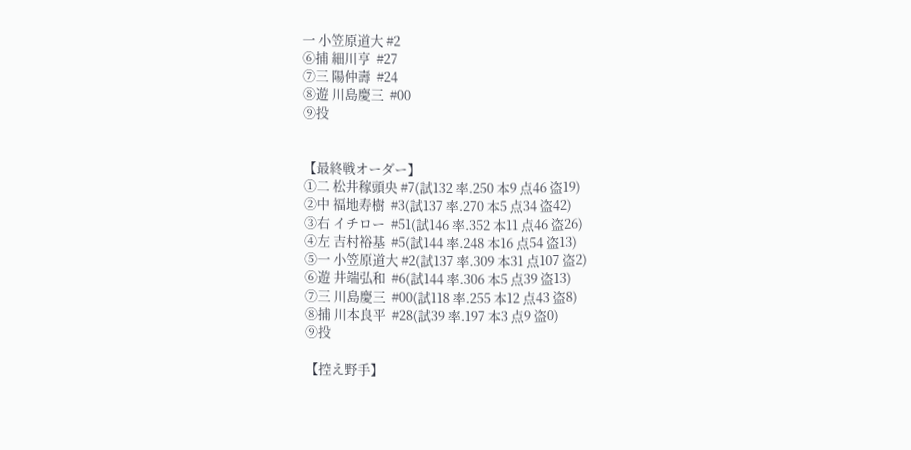一 小笠原道大 #2
⑥捕 細川亨  #27
⑦三 陽仲壽  #24
⑧遊 川島慶三  #00
⑨投


【最終戦オーダー】
①二 松井稼頭央 #7(試132 率.250 本9 点46 盗19)
②中 福地寿樹  #3(試137 率.270 本5 点34 盗42)
③右 イチロー  #51(試146 率.352 本11 点46 盗26)
④左 吉村裕基  #5(試144 率.248 本16 点54 盗13)
⑤一 小笠原道大 #2(試137 率.309 本31 点107 盗2)
⑥遊 井端弘和  #6(試144 率.306 本5 点39 盗13)
⑦三 川島慶三  #00(試118 率.255 本12 点43 盗8)
⑧捕 川本良平  #28(試39 率.197 本3 点9 盗0)
⑨投

【控え野手】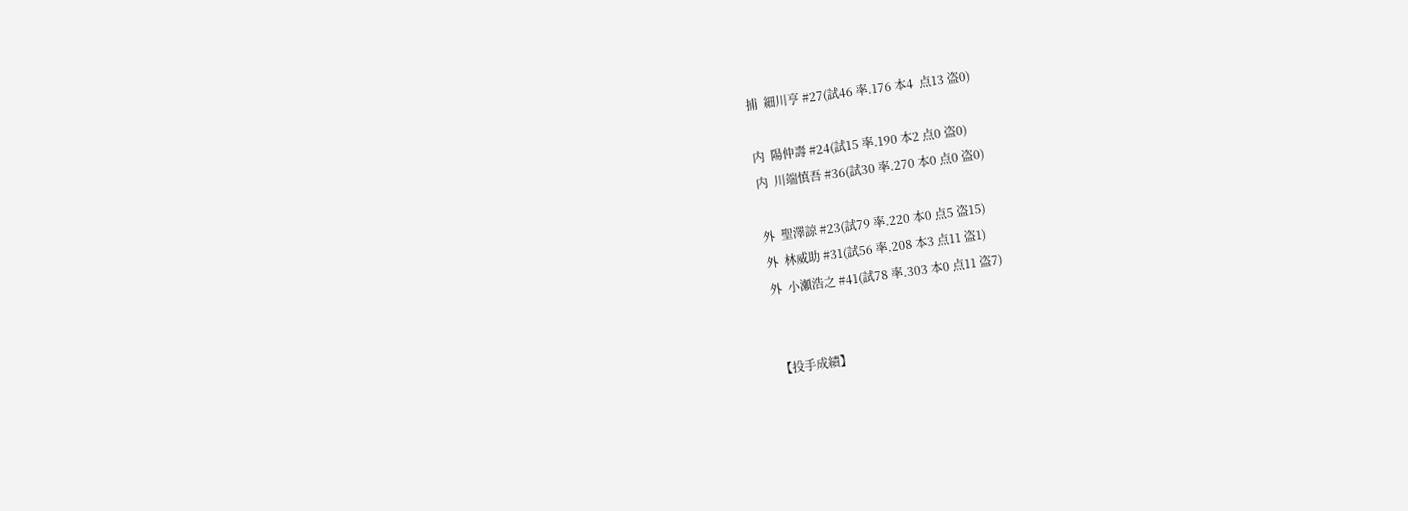捕  細川亨 #27(試46 率.176 本4  点13 盗0)

内  陽仲壽 #24(試15 率.190 本2 点0 盗0)
内  川端慎吾 #36(試30 率.270 本0 点0 盗0)

外  聖澤諒 #23(試79 率.220 本0 点5 盗15)
外  林威助 #31(試56 率.208 本3 点11 盗1)
外  小瀬浩之 #41(試78 率.303 本0 点11 盗7)


【投手成績】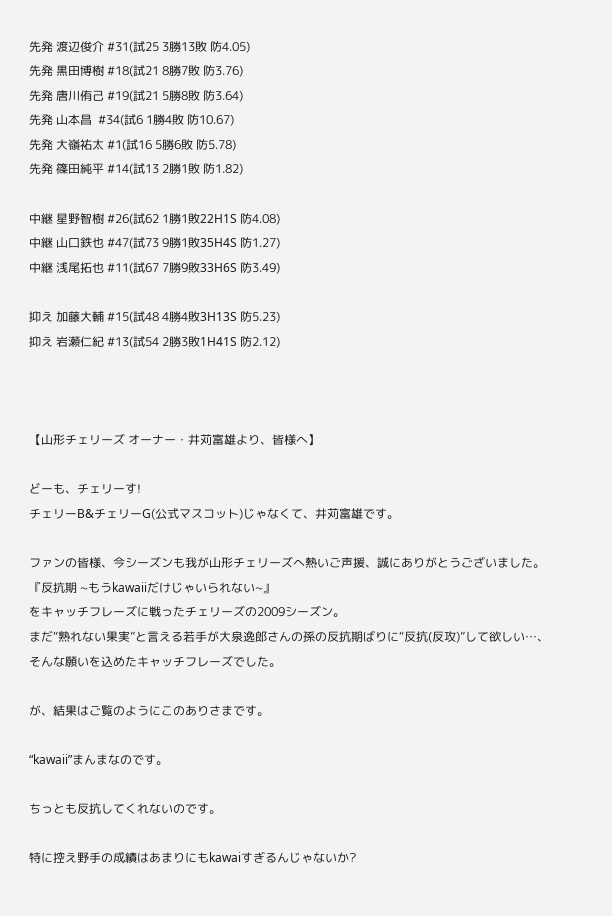先発 渡辺俊介 #31(試25 3勝13敗 防4.05)
先発 黒田博樹 #18(試21 8勝7敗 防3.76)
先発 唐川侑己 #19(試21 5勝8敗 防3.64)
先発 山本昌  #34(試6 1勝4敗 防10.67)
先発 大嶺祐太 #1(試16 5勝6敗 防5.78)
先発 篠田純平 #14(試13 2勝1敗 防1.82)

中継 星野智樹 #26(試62 1勝1敗22H1S 防4.08)
中継 山口鉄也 #47(試73 9勝1敗35H4S 防1.27)
中継 浅尾拓也 #11(試67 7勝9敗33H6S 防3.49)

抑え 加藤大輔 #15(試48 4勝4敗3H13S 防5.23)
抑え 岩瀬仁紀 #13(試54 2勝3敗1H41S 防2.12)



【山形チェリーズ オーナー・井苅富雄より、皆様へ】

どーも、チェリーす!
チェリーB&チェリーG(公式マスコット)じゃなくて、井苅富雄です。

ファンの皆様、今シーズンも我が山形チェリーズへ熱いご声援、誠にありがとうございました。
『反抗期 ~もうkawaiiだけじゃいられない~』
をキャッチフレーズに戦ったチェリーズの2009シーズン。
まだ“熟れない果実”と言える若手が大泉逸郎さんの孫の反抗期ばりに“反抗(反攻)”して欲しい…、そんな願いを込めたキャッチフレーズでした。

が、結果はご覧のようにこのありさまです。

“kawaii”まんまなのです。

ちっとも反抗してくれないのです。

特に控え野手の成績はあまりにもkawaiすぎるんじゃないか?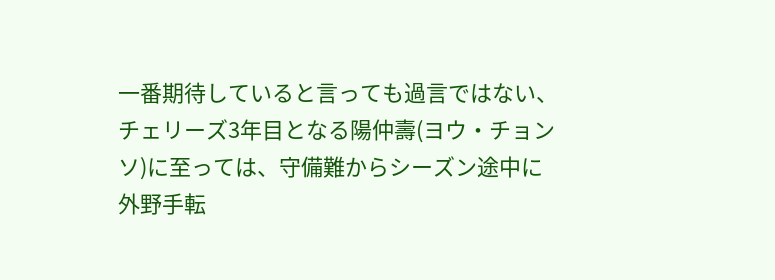一番期待していると言っても過言ではない、チェリーズ3年目となる陽仲壽(ヨウ・チョンソ)に至っては、守備難からシーズン途中に外野手転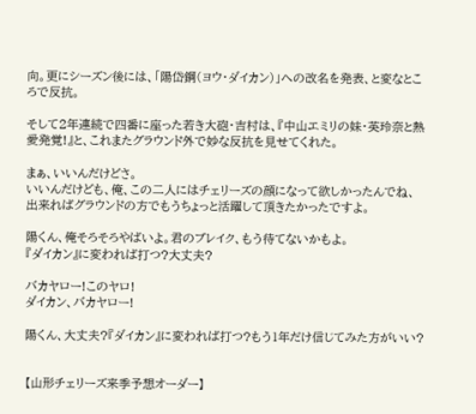向。更にシーズン後には、「陽岱鋼(ヨウ・ダイカン)」への改名を発表、と変なところで反抗。

そして2年連続で四番に座った若き大砲・吉村は、『中山エミリの妹・英玲奈と熱愛発覚!』と、これまたグラウンド外で妙な反抗を見せてくれた。

まぁ、いいんだけどさ。
いいんだけども、俺、この二人にはチェリーズの顔になって欲しかったんでね、出来ればグラウンドの方でもうちょっと活躍して頂きたかったですよ。

陽くん、俺そろそろやばいよ。君のブレイク、もう待てないかもよ。
『ダイカン』に変われば打つ?大丈夫?

バカヤロー!このヤロ!
ダイカン、バカヤロー!

陽くん、大丈夫?『ダイカン』に変われば打つ?もう1年だけ信じてみた方がいい?


【山形チェリーズ来季予想オーダー】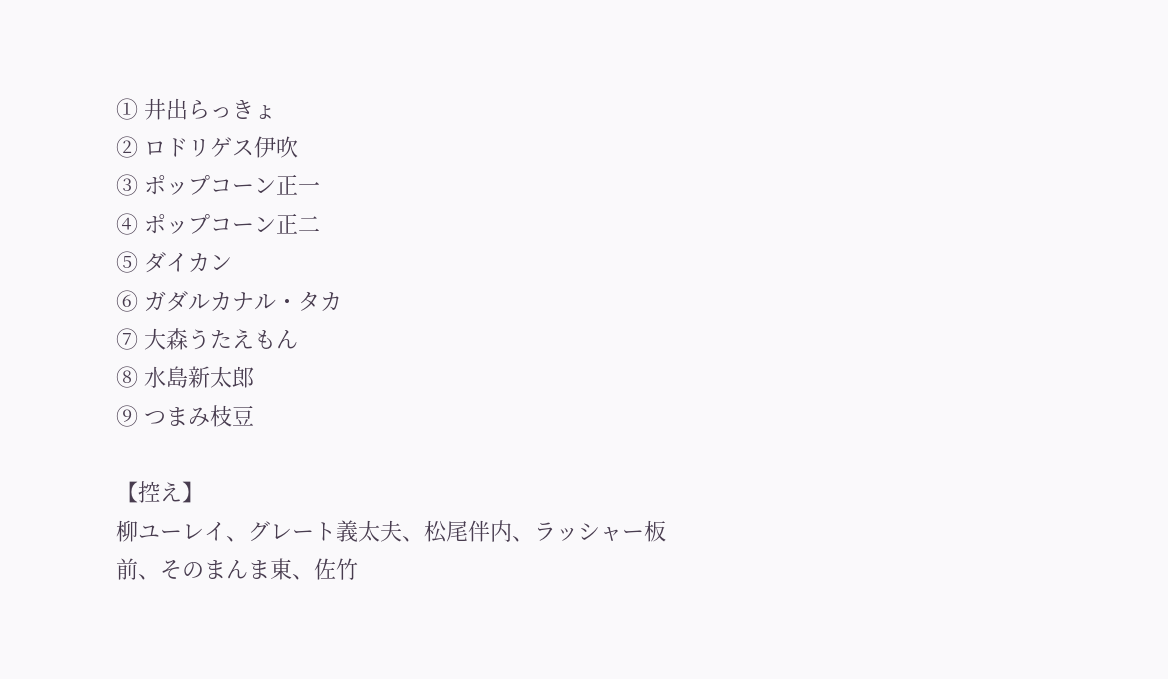① 井出らっきょ
② ロドリゲス伊吹
③ ポップコーン正一
④ ポップコーン正二
⑤ ダイカン
⑥ ガダルカナル・タカ
⑦ 大森うたえもん
⑧ 水島新太郎
⑨ つまみ枝豆

【控え】
柳ユーレイ、グレート義太夫、松尾伴内、ラッシャー板前、そのまんま東、佐竹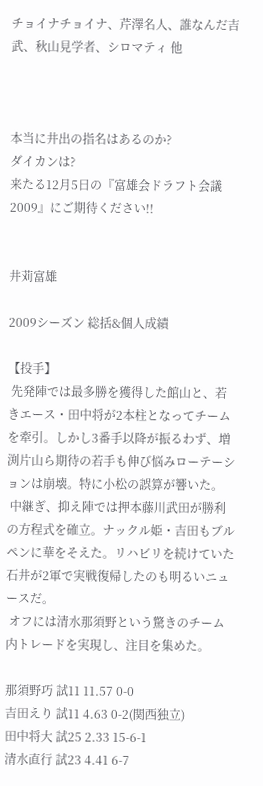チョイナチョイナ、芹澤名人、誰なんだ吉武、秋山見学者、シロマティ 他



本当に井出の指名はあるのか?
ダイカンは?
来たる12月5日の『富雄会ドラフト会議2009』にご期待ください!!


井苅富雄

2009シーズン 総括&個人成績

【投手】
 先発陣では最多勝を獲得した館山と、若きエース・田中将が2本柱となってチームを牽引。しかし3番手以降が振るわず、増渕片山ら期待の若手も伸び悩みローテーションは崩壊。特に小松の誤算が響いた。
 中継ぎ、抑え陣では押本藤川武田が勝利の方程式を確立。ナックル姫・吉田もブルペンに華をそえた。リハビリを続けていた石井が2軍で実戦復帰したのも明るいニュースだ。
 オフには清水那須野という驚きのチーム内トレードを実現し、注目を集めた。

那須野巧 試11 11.57 0-0
吉田えり 試11 4.63 0-2(関西独立)
田中将大 試25 2.33 15-6-1
清水直行 試23 4.41 6-7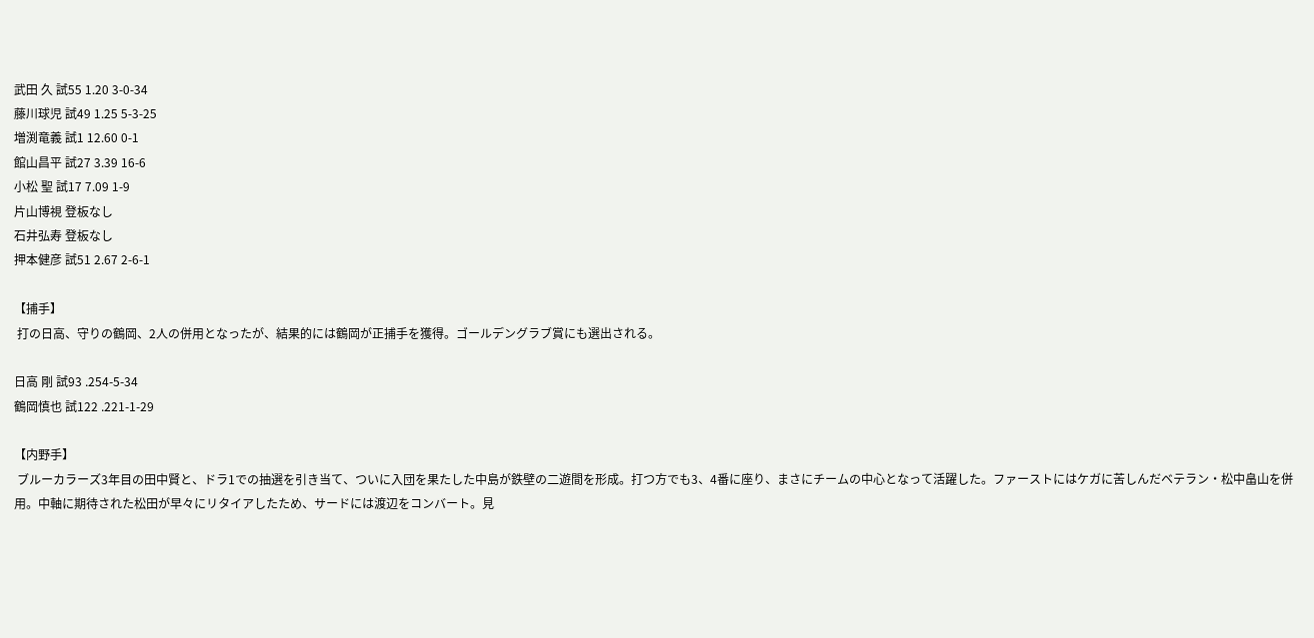武田 久 試55 1.20 3-0-34
藤川球児 試49 1.25 5-3-25
増渕竜義 試1 12.60 0-1
館山昌平 試27 3.39 16-6
小松 聖 試17 7.09 1-9
片山博視 登板なし
石井弘寿 登板なし
押本健彦 試51 2.67 2-6-1

【捕手】
 打の日高、守りの鶴岡、2人の併用となったが、結果的には鶴岡が正捕手を獲得。ゴールデングラブ賞にも選出される。

日高 剛 試93 .254-5-34
鶴岡慎也 試122 .221-1-29

【内野手】
 ブルーカラーズ3年目の田中賢と、ドラ1での抽選を引き当て、ついに入団を果たした中島が鉄壁の二遊間を形成。打つ方でも3、4番に座り、まさにチームの中心となって活躍した。ファーストにはケガに苦しんだベテラン・松中畠山を併用。中軸に期待された松田が早々にリタイアしたため、サードには渡辺をコンバート。見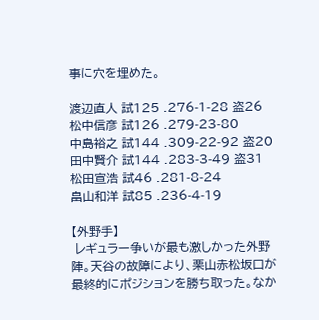事に穴を埋めた。

渡辺直人 試125 .276-1-28 盗26
松中信彦 試126 .279-23-80
中島裕之 試144 .309-22-92 盗20
田中賢介 試144 .283-3-49 盗31
松田宣浩 試46 .281-8-24
畠山和洋 試85 .236-4-19

【外野手】
 レギュラー争いが最も激しかった外野陣。天谷の故障により、栗山赤松坂口が最終的にポジションを勝ち取った。なか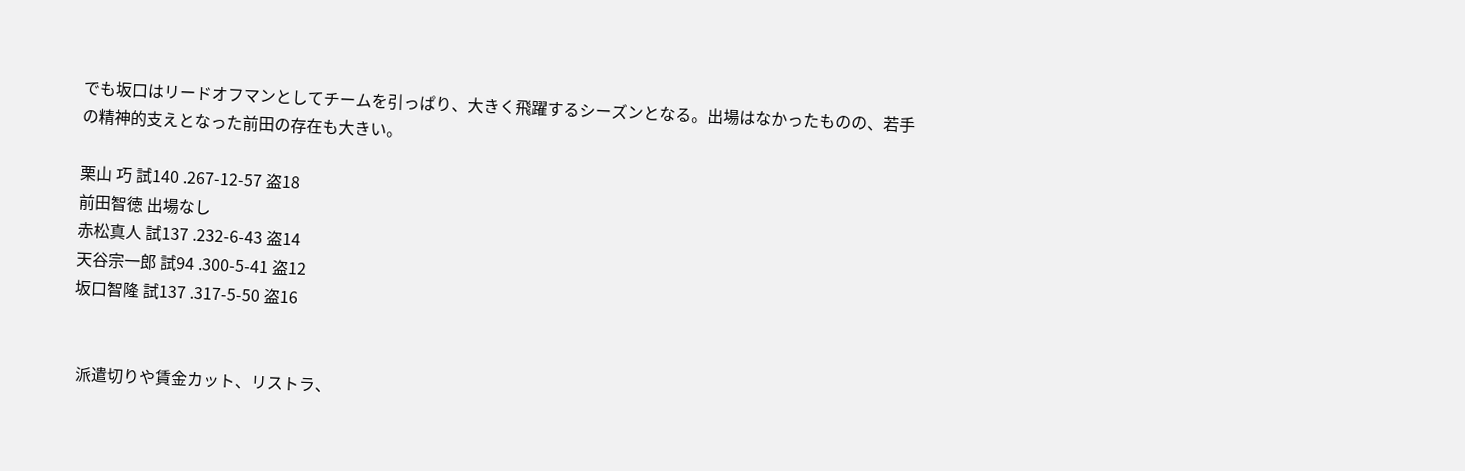でも坂口はリードオフマンとしてチームを引っぱり、大きく飛躍するシーズンとなる。出場はなかったものの、若手の精神的支えとなった前田の存在も大きい。

栗山 巧 試140 .267-12-57 盗18
前田智徳 出場なし
赤松真人 試137 .232-6-43 盗14
天谷宗一郎 試94 .300-5-41 盗12
坂口智隆 試137 .317-5-50 盗16


 派遣切りや賃金カット、リストラ、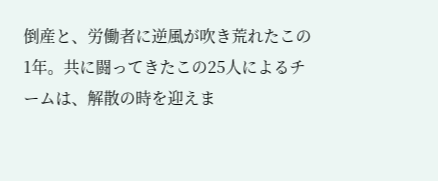倒産と、労働者に逆風が吹き荒れたこの1年。共に闘ってきたこの25人によるチームは、解散の時を迎えま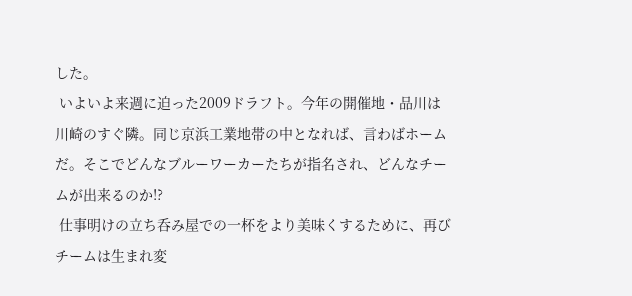した。
 いよいよ来週に迫った2009ドラフト。今年の開催地・品川は川崎のすぐ隣。同じ京浜工業地帯の中となれば、言わばホームだ。そこでどんなブルーワーカーたちが指名され、どんなチームが出来るのか!?
 仕事明けの立ち呑み屋での一杯をより美味くするために、再びチームは生まれ変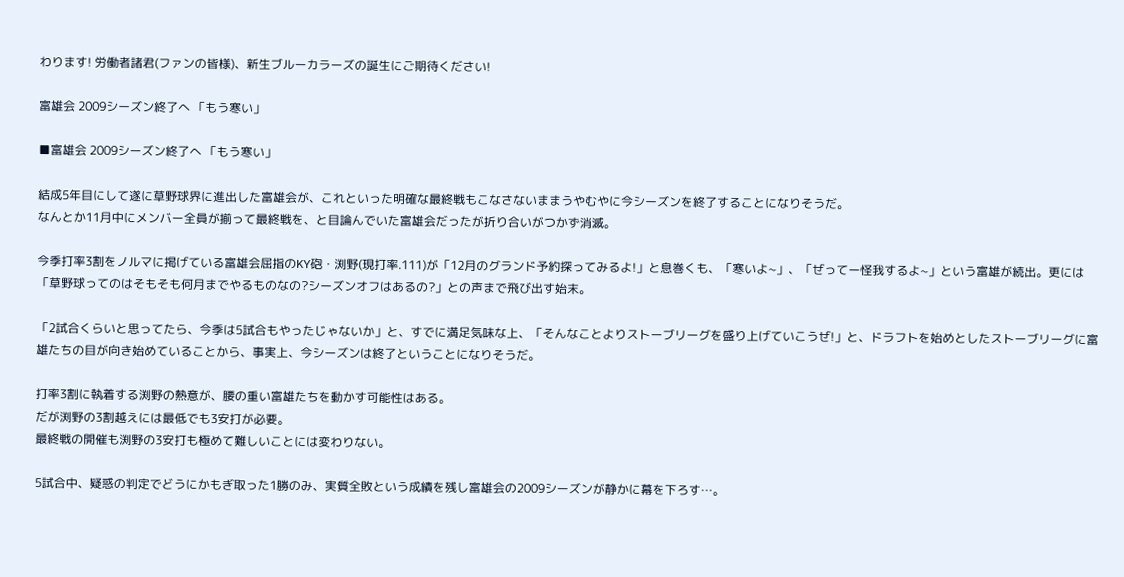わります! 労働者諸君(ファンの皆様)、新生ブルーカラーズの誕生にご期待ください!

富雄会 2009シーズン終了へ 「もう寒い」

■富雄会 2009シーズン終了へ 「もう寒い」

結成5年目にして遂に草野球界に進出した富雄会が、これといった明確な最終戦もこなさないままうやむやに今シーズンを終了することになりそうだ。
なんとか11月中にメンバー全員が揃って最終戦を、と目論んでいた富雄会だったが折り合いがつかず消滅。

今季打率3割をノルマに掲げている富雄会屈指のKY砲・渕野(現打率.111)が「12月のグランド予約探ってみるよ!」と息巻くも、「寒いよ~」、「ぜってー怪我するよ~」という富雄が続出。更には「草野球ってのはそもそも何月までやるものなの?シーズンオフはあるの?」との声まで飛び出す始末。

「2試合くらいと思ってたら、今季は5試合もやったじゃないか」と、すでに満足気味な上、「そんなことよりストーブリーグを盛り上げていこうぜ!」と、ドラフトを始めとしたストーブリーグに富雄たちの目が向き始めていることから、事実上、今シーズンは終了ということになりそうだ。

打率3割に執着する渕野の熱意が、腰の重い富雄たちを動かす可能性はある。
だが渕野の3割越えには最低でも3安打が必要。
最終戦の開催も渕野の3安打も極めて難しいことには変わりない。

5試合中、疑惑の判定でどうにかもぎ取った1勝のみ、実質全敗という成績を残し富雄会の2009シーズンが静かに幕を下ろす…。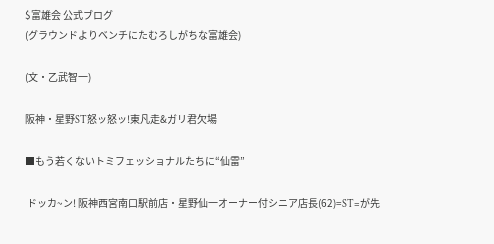$富雄会 公式ブログ
(グラウンドよりベンチにたむろしがちな富雄会)

(文・乙武智一)

阪神・星野ST怒ッ怒ッ!東凡走&ガリ君欠場

■もう若くないトミフェッショナルたちに“仙雷”

 ドッカ~ン! 阪神西宮南口駅前店・星野仙一オーナー付シニア店長(62)=ST=が先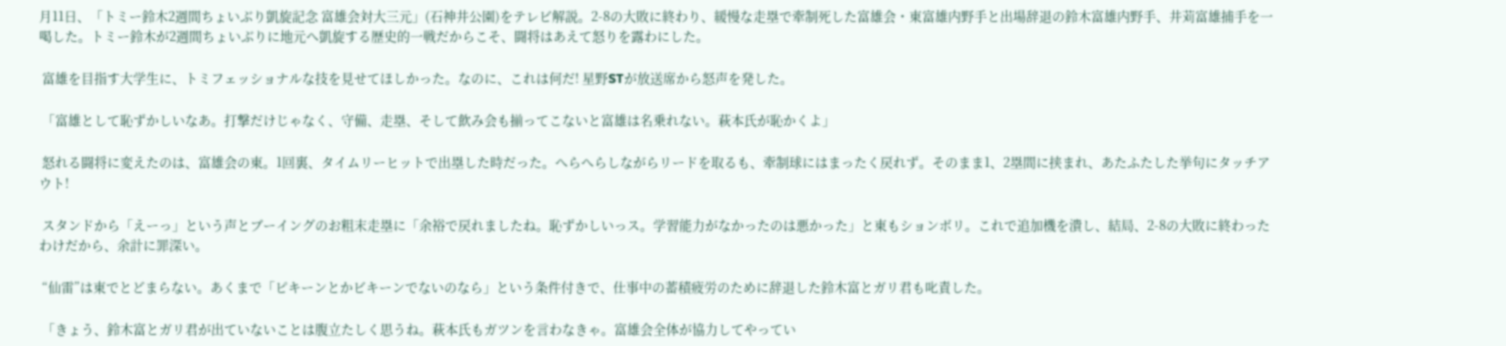月11日、「トミー鈴木2週間ちょいぶり凱旋記念 富雄会対大三元」(石神井公園)をテレビ解説。2-8の大敗に終わり、緩慢な走塁で牽制死した富雄会・東富雄内野手と出場辞退の鈴木富雄内野手、井苅富雄捕手を一喝した。トミー鈴木が2週間ちょいぶりに地元へ凱旋する歴史的一戦だからこそ、闘将はあえて怒りを露わにした。

 富雄を目指す大学生に、トミフェッショナルな技を見せてほしかった。なのに、これは何だ! 星野STが放送席から怒声を発した。

 「富雄として恥ずかしいなあ。打撃だけじゃなく、守備、走塁、そして飲み会も揃ってこないと富雄は名乗れない。萩本氏が恥かくよ」

 怒れる闘将に変えたのは、富雄会の東。1回裏、タイムリーヒットで出塁した時だった。へらへらしながらリードを取るも、牽制球にはまったく戻れず。そのまま1、2塁間に挟まれ、あたふたした挙句にタッチアウト!

 スタンドから「えーっ」という声とブーイングのお粗末走塁に「余裕で戻れましたね。恥ずかしいっス。学習能力がなかったのは悪かった」と東もションボリ。これで追加機を潰し、結局、2-8の大敗に終わったわけだから、余計に罪深い。

 “仙雷”は東でとどまらない。あくまで「ピキーンとかビキーンでないのなら」という条件付きで、仕事中の蓄積疲労のために辞退した鈴木富とガリ君も叱責した。

 「きょう、鈴木富とガリ君が出ていないことは腹立たしく思うね。萩本氏もガツンを言わなきゃ。富雄会全体が協力してやってい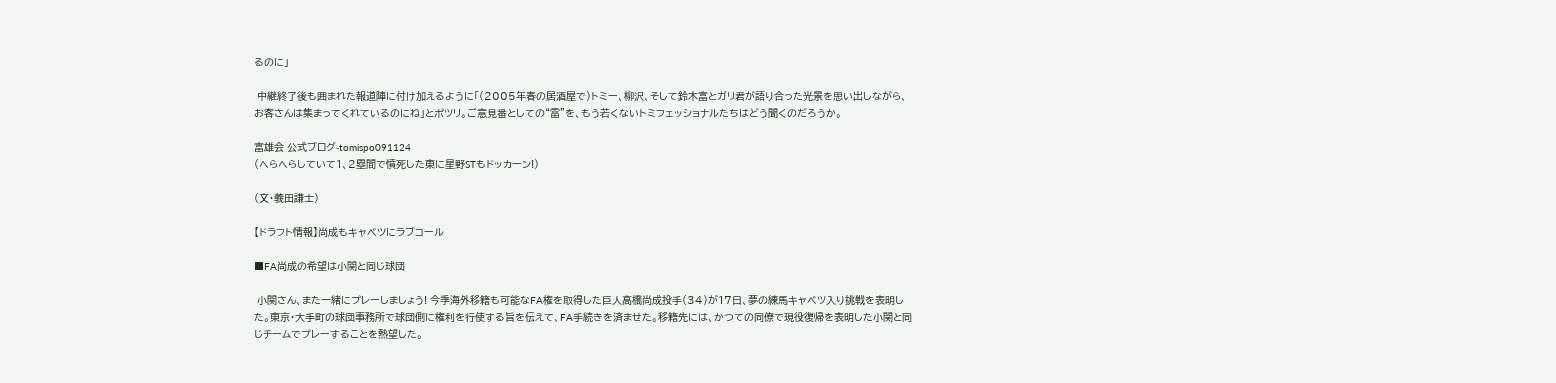るのに」

 中継終了後も囲まれた報道陣に付け加えるように「(2005年春の居酒屋で)トミー、柳沢、そして鈴木富とガリ君が語り合った光景を思い出しながら、お客さんは集まってくれているのにね」とポツリ。ご意見番としての“雷”を、もう若くないトミフェッショナルたちはどう聞くのだろうか。

富雄会 公式ブログ-tomispo091124
(へらへらしていて1、2塁間で憤死した東に星野STもドッカーン!)

(文・義田謙士)

【ドラフト情報】尚成もキャベツにラブコール

■FA尚成の希望は小関と同じ球団

 小関さん、また一緒にプレーしましょう! 今季海外移籍も可能なFA権を取得した巨人高橋尚成投手(34)が17日、夢の練馬キャベツ入り挑戦を表明した。東京・大手町の球団事務所で球団側に権利を行使する旨を伝えて、FA手続きを済ませた。移籍先には、かつての同僚で現役復帰を表明した小関と同じチームでプレーすることを熱望した。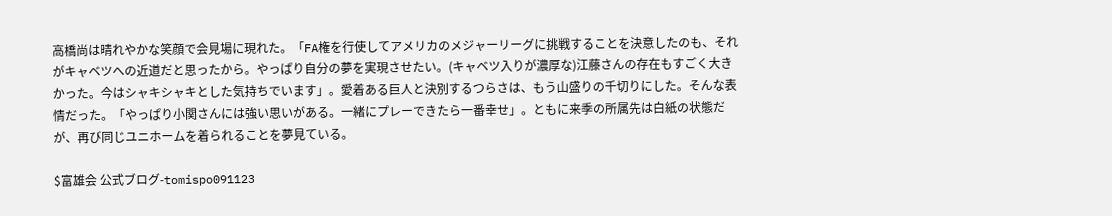高橋尚は晴れやかな笑顔で会見場に現れた。「FA権を行使してアメリカのメジャーリーグに挑戦することを決意したのも、それがキャベツへの近道だと思ったから。やっぱり自分の夢を実現させたい。(キャベツ入りが濃厚な)江藤さんの存在もすごく大きかった。今はシャキシャキとした気持ちでいます」。愛着ある巨人と決別するつらさは、もう山盛りの千切りにした。そんな表情だった。「やっぱり小関さんには強い思いがある。一緒にプレーできたら一番幸せ」。ともに来季の所属先は白紙の状態だが、再び同じユニホームを着られることを夢見ている。

$富雄会 公式ブログ-tomispo091123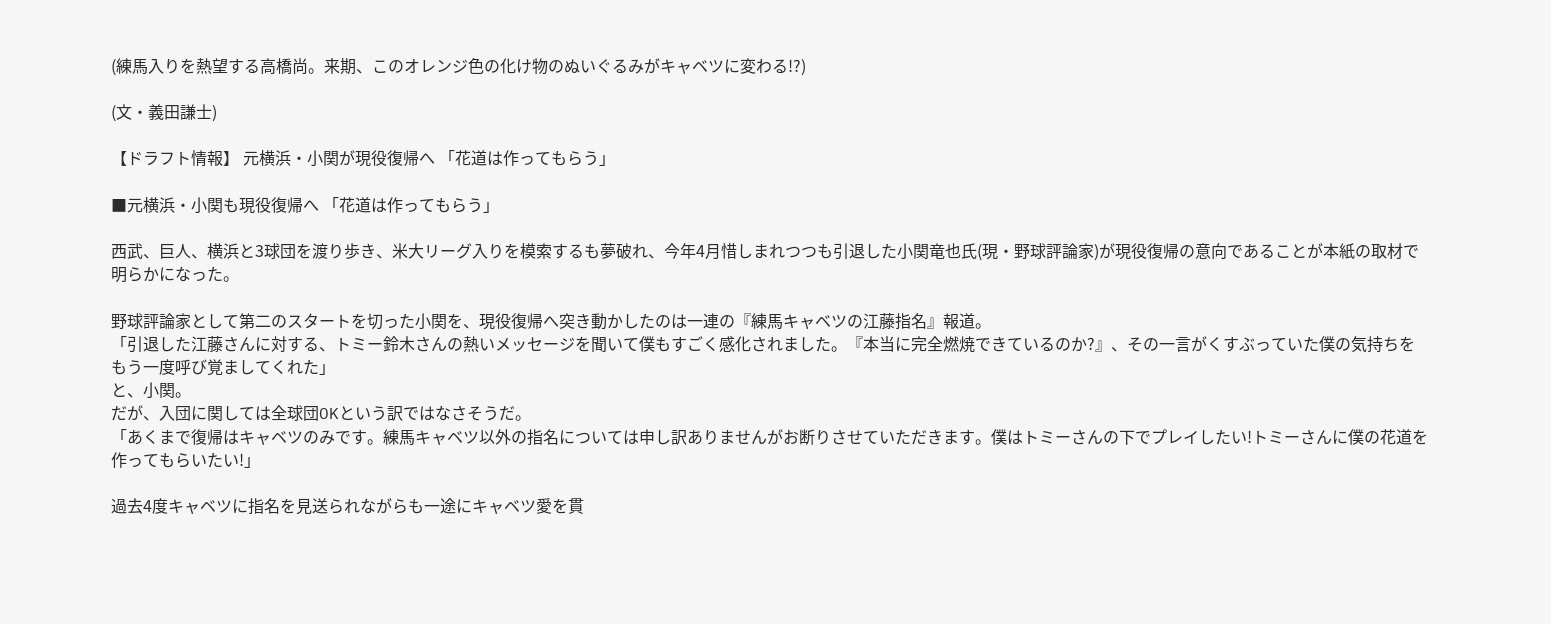(練馬入りを熱望する高橋尚。来期、このオレンジ色の化け物のぬいぐるみがキャベツに変わる!?)

(文・義田謙士)

【ドラフト情報】 元横浜・小関が現役復帰へ 「花道は作ってもらう」

■元横浜・小関も現役復帰へ 「花道は作ってもらう」

西武、巨人、横浜と3球団を渡り歩き、米大リーグ入りを模索するも夢破れ、今年4月惜しまれつつも引退した小関竜也氏(現・野球評論家)が現役復帰の意向であることが本紙の取材で明らかになった。

野球評論家として第二のスタートを切った小関を、現役復帰へ突き動かしたのは一連の『練馬キャベツの江藤指名』報道。
「引退した江藤さんに対する、トミー鈴木さんの熱いメッセージを聞いて僕もすごく感化されました。『本当に完全燃焼できているのか?』、その一言がくすぶっていた僕の気持ちをもう一度呼び覚ましてくれた」
と、小関。
だが、入団に関しては全球団OKという訳ではなさそうだ。
「あくまで復帰はキャベツのみです。練馬キャベツ以外の指名については申し訳ありませんがお断りさせていただきます。僕はトミーさんの下でプレイしたい!トミーさんに僕の花道を作ってもらいたい!」

過去4度キャベツに指名を見送られながらも一途にキャベツ愛を貫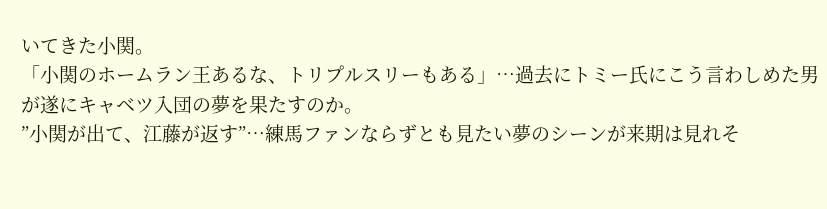いてきた小関。
「小関のホームラン王あるな、トリプルスリーもある」…過去にトミー氏にこう言わしめた男が遂にキャベツ入団の夢を果たすのか。
”小関が出て、江藤が返す”…練馬ファンならずとも見たい夢のシーンが来期は見れそ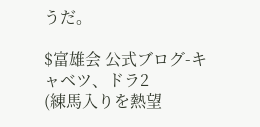うだ。

$富雄会 公式ブログ-キャベツ、ドラ2
(練馬入りを熱望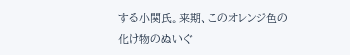する小関氏。来期、このオレンジ色の化け物のぬいぐ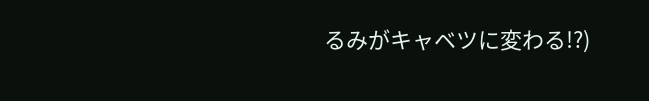るみがキャベツに変わる!?)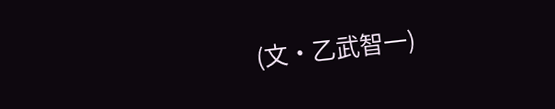(文・乙武智一)